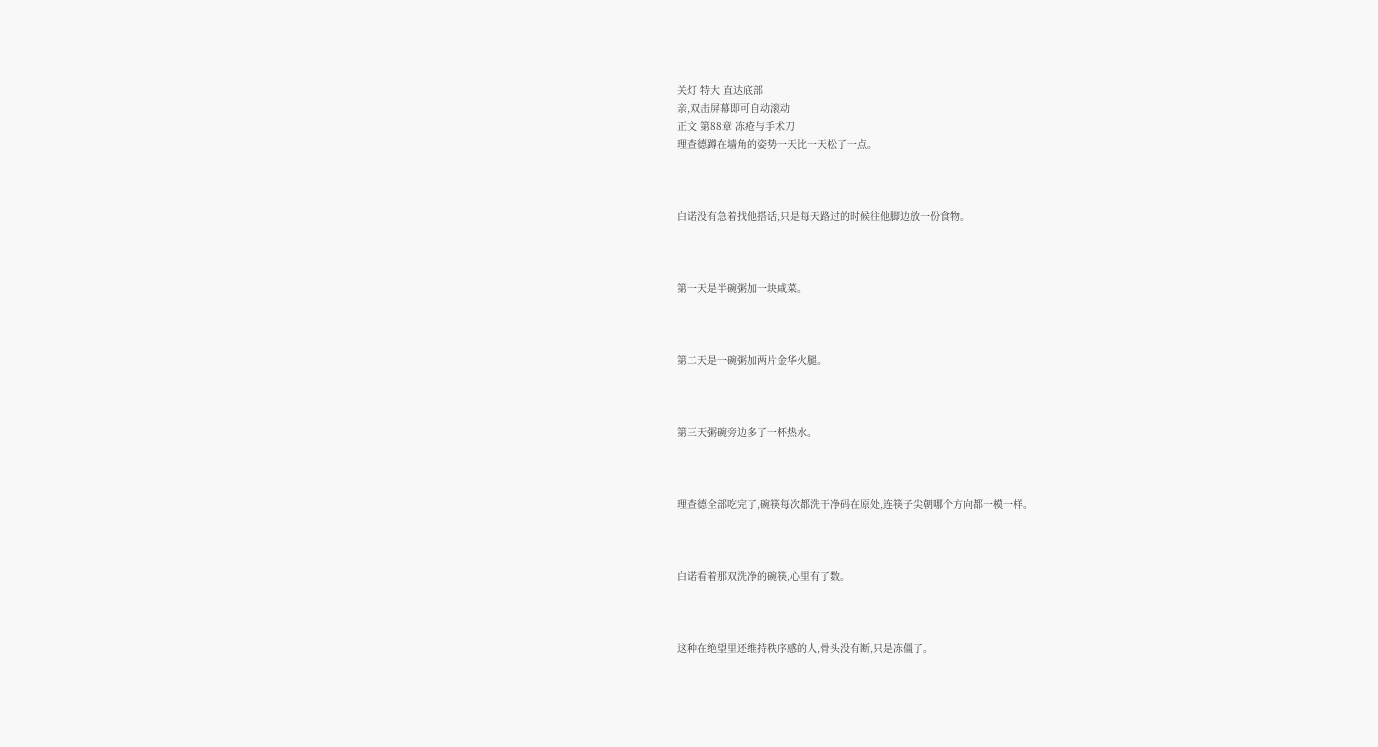关灯 特大 直达底部
亲,双击屏幕即可自动滚动
正文 第88章 冻疮与手术刀
理查德蹲在墙角的姿势一天比一天松了一点。



白诺没有急着找他搭话,只是每天路过的时候往他脚边放一份食物。



第一天是半碗粥加一块咸菜。



第二天是一碗粥加两片金华火腿。



第三天粥碗旁边多了一杯热水。



理查德全部吃完了,碗筷每次都洗干净码在原处,连筷子尖朝哪个方向都一模一样。



白诺看着那双洗净的碗筷,心里有了数。



这种在绝望里还维持秩序感的人,骨头没有断,只是冻僵了。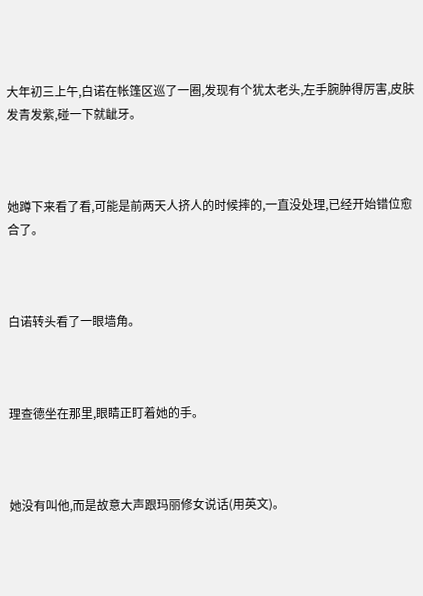大年初三上午,白诺在帐篷区巡了一圈,发现有个犹太老头,左手腕肿得厉害,皮肤发青发紫,碰一下就龇牙。



她蹲下来看了看,可能是前两天人挤人的时候摔的,一直没处理,已经开始错位愈合了。



白诺转头看了一眼墙角。



理查德坐在那里,眼睛正盯着她的手。



她没有叫他,而是故意大声跟玛丽修女说话(用英文)。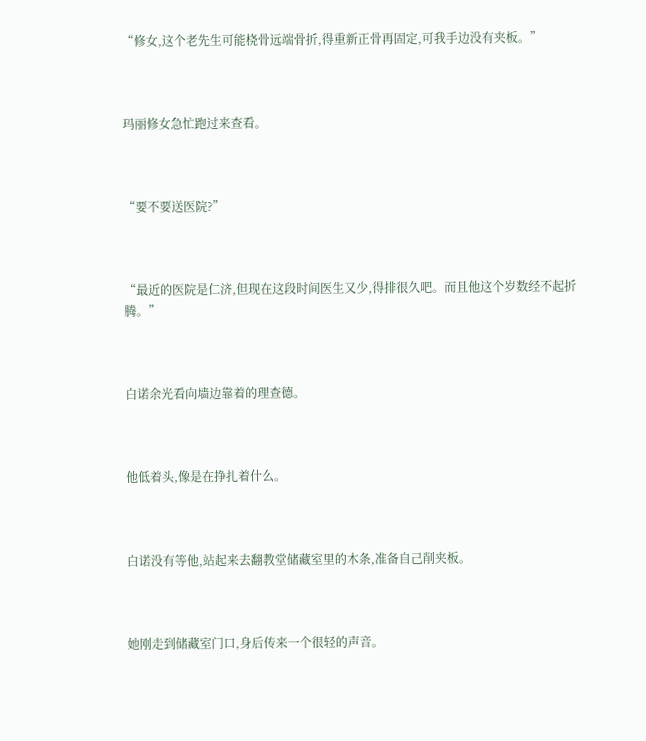“修女,这个老先生可能桡骨远端骨折,得重新正骨再固定,可我手边没有夹板。”



玛丽修女急忙跑过来查看。



“要不要送医院?”



“最近的医院是仁济,但现在这段时间医生又少,得排很久吧。而且他这个岁数经不起折腾。”



白诺余光看向墙边靠着的理查德。



他低着头,像是在挣扎着什么。



白诺没有等他,站起来去翻教堂储藏室里的木条,准备自己削夹板。



她刚走到储藏室门口,身后传来一个很轻的声音。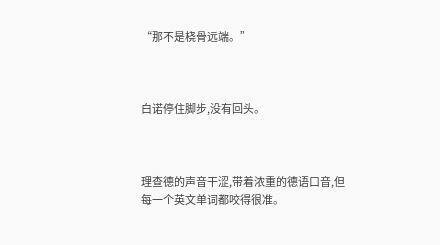“那不是桡骨远端。”



白诺停住脚步,没有回头。



理查德的声音干涩,带着浓重的德语口音,但每一个英文单词都咬得很准。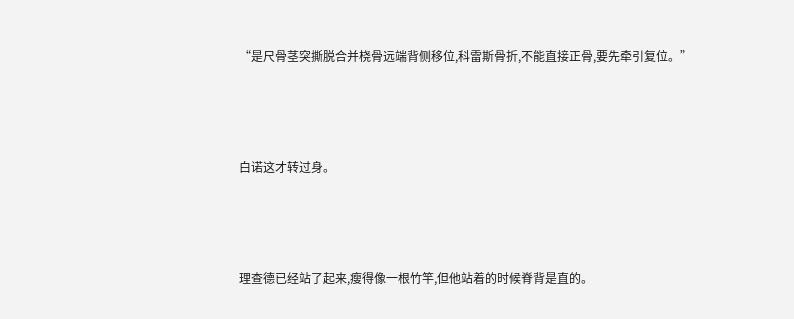“是尺骨茎突撕脱合并桡骨远端背侧移位,科雷斯骨折,不能直接正骨,要先牵引复位。”



白诺这才转过身。



理查德已经站了起来,瘦得像一根竹竿,但他站着的时候脊背是直的。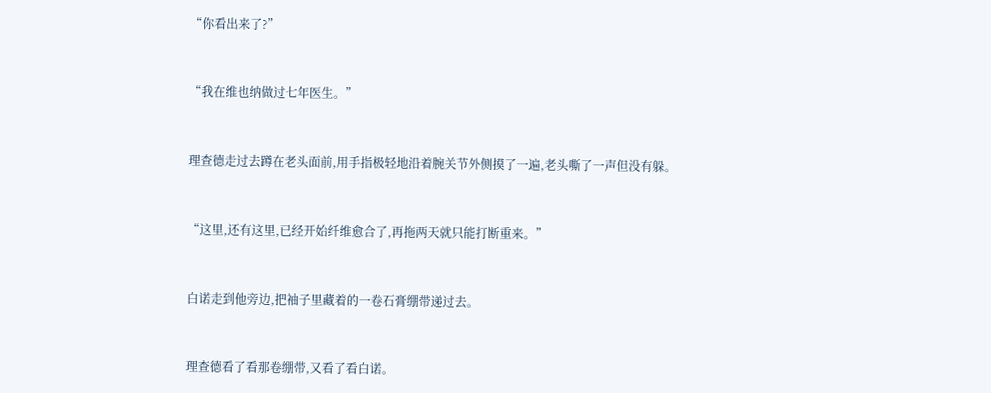“你看出来了?”



“我在维也纳做过七年医生。”



理查德走过去蹲在老头面前,用手指极轻地沿着腕关节外侧摸了一遍,老头嘶了一声但没有躲。



“这里,还有这里,已经开始纤维愈合了,再拖两天就只能打断重来。”



白诺走到他旁边,把袖子里藏着的一卷石膏绷带递过去。



理查德看了看那卷绷带,又看了看白诺。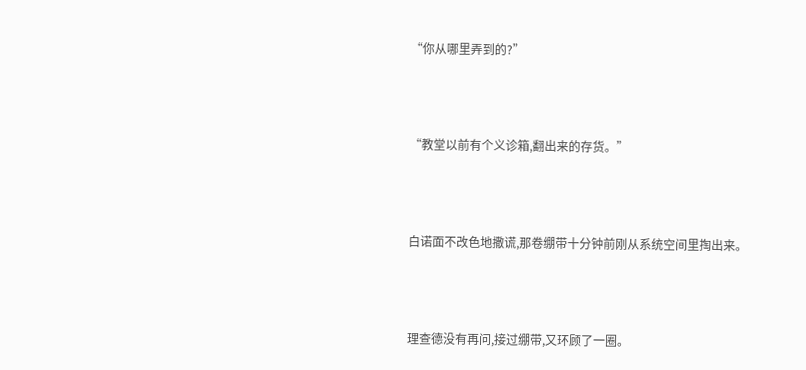“你从哪里弄到的?”



“教堂以前有个义诊箱,翻出来的存货。”



白诺面不改色地撒谎,那卷绷带十分钟前刚从系统空间里掏出来。



理查德没有再问,接过绷带,又环顾了一圈。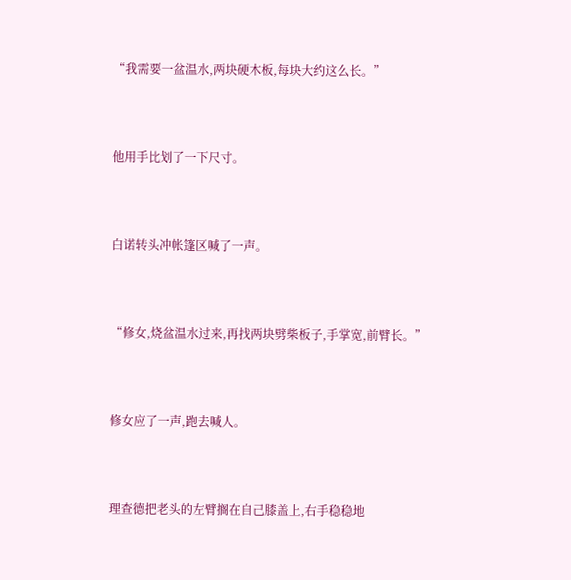“我需要一盆温水,两块硬木板,每块大约这么长。”



他用手比划了一下尺寸。



白诺转头冲帐篷区喊了一声。



“修女,烧盆温水过来,再找两块劈柴板子,手掌宽,前臂长。”



修女应了一声,跑去喊人。



理查德把老头的左臂搁在自己膝盖上,右手稳稳地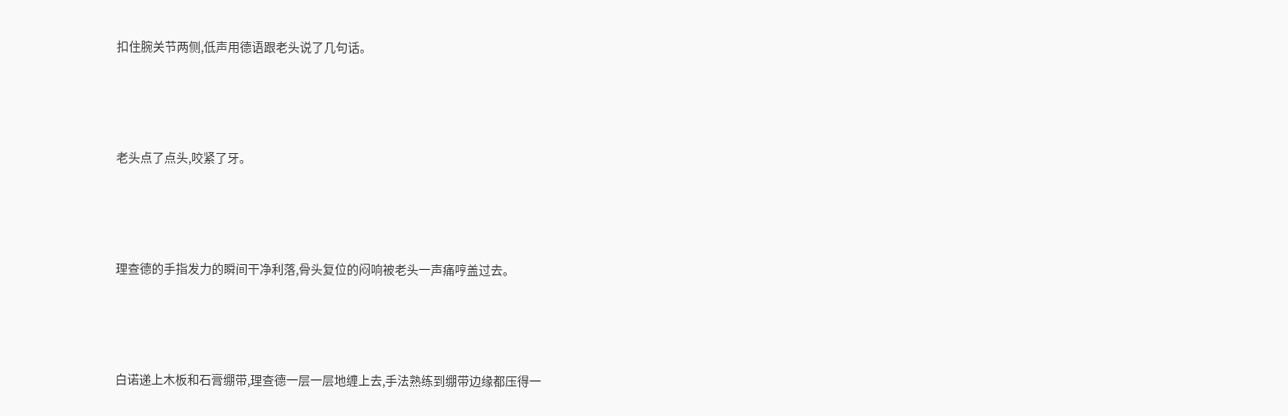扣住腕关节两侧,低声用德语跟老头说了几句话。



老头点了点头,咬紧了牙。



理查德的手指发力的瞬间干净利落,骨头复位的闷响被老头一声痛哼盖过去。



白诺递上木板和石膏绷带,理查德一层一层地缠上去,手法熟练到绷带边缘都压得一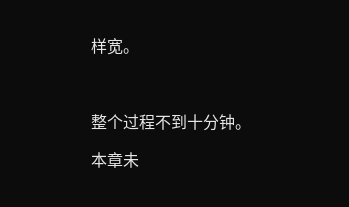样宽。



整个过程不到十分钟。

本章未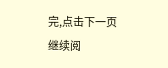完,点击下一页继续阅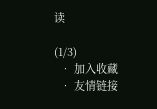读

(1/3)
  • 加入收藏
  • 友情链接